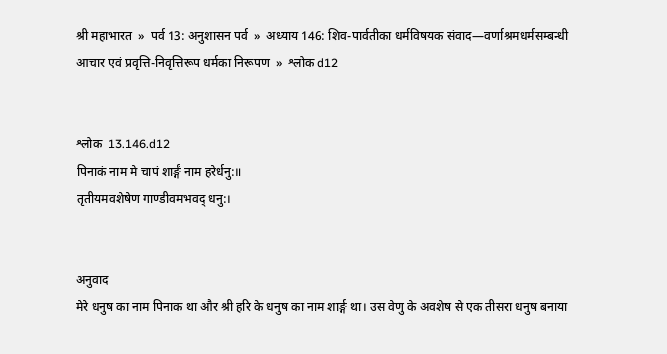श्री महाभारत  »  पर्व 13: अनुशासन पर्व  »  अध्याय 146: शिव-पार्वतीका धर्मविषयक संवाद—वर्णाश्रमधर्मसम्बन्धी आचार एवं प्रवृत्ति-निवृत्तिरूप धर्मका निरूपण  »  श्लोक d12


श्लोक  13.146.d12
पिनाकं नाम मे चापं शार्ङ्गं नाम हरेर्धनु:॥
तृतीयमवशेषेण गाण्डीवमभवद् धनु:।


अनुवाद
मेरे धनुष का नाम पिनाक था और श्री हरि के धनुष का नाम शार्ङ्ग था। उस वेणु के अवशेष से एक तीसरा धनुष बनाया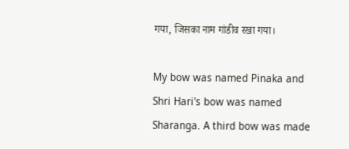गया, जिसका नाम गांडीव रखा गया।

My bow was named Pinaka and Shri Hari's bow was named Sharanga. A third bow was made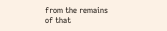from the remains of that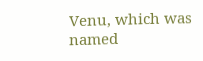Venu, which was named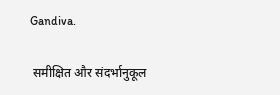Gandiva.

 समीक्षित और संदर्भानुकूल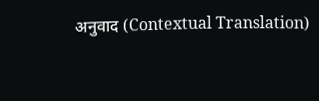अनुवाद (Contextual Translation)